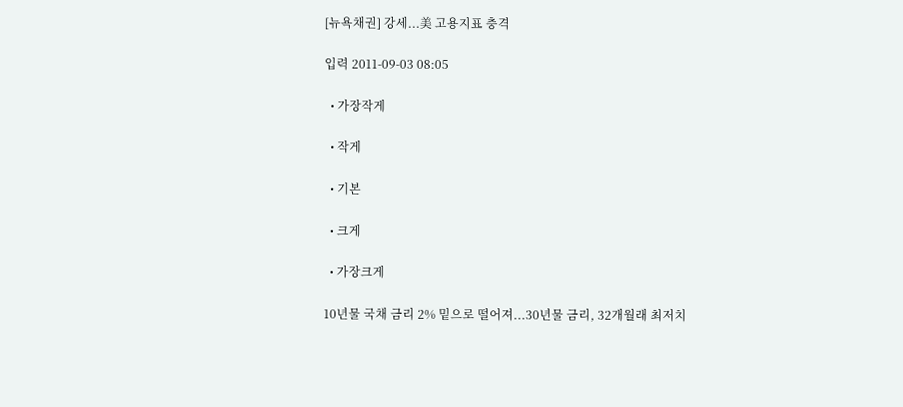[뉴욕채권] 강세...美 고용지표 충격

입력 2011-09-03 08:05

  • 가장작게

  • 작게

  • 기본

  • 크게

  • 가장크게

10년물 국채 금리 2% 밑으로 떨어져...30년물 금리, 32개월래 최저치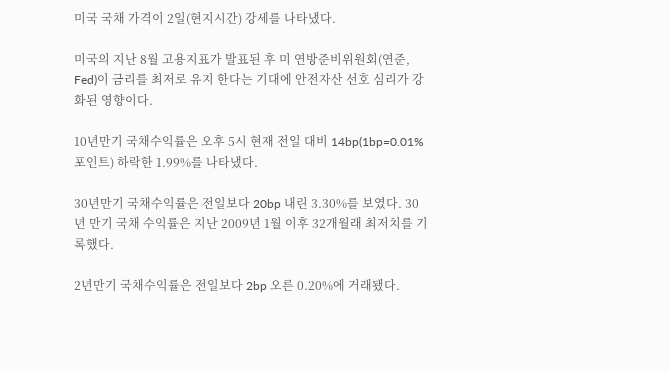미국 국채 가격이 2일(현지시간) 강세를 나타냈다.

미국의 지난 8월 고용지표가 발표된 후 미 연방준비위원회(연준, Fed)이 금리를 최저로 유지 한다는 기대에 안전자산 선호 심리가 강화된 영향이다.

10년만기 국채수익률은 오후 5시 현재 전일 대비 14bp(1bp=0.01%포인트) 하락한 1.99%를 나타냈다.

30년만기 국채수익률은 전일보다 20bp 내린 3.30%를 보였다. 30년 만기 국채 수익률은 지난 2009년 1월 이후 32개월래 최저치를 기록했다.

2년만기 국채수익률은 전일보다 2bp 오른 0.20%에 거래됐다.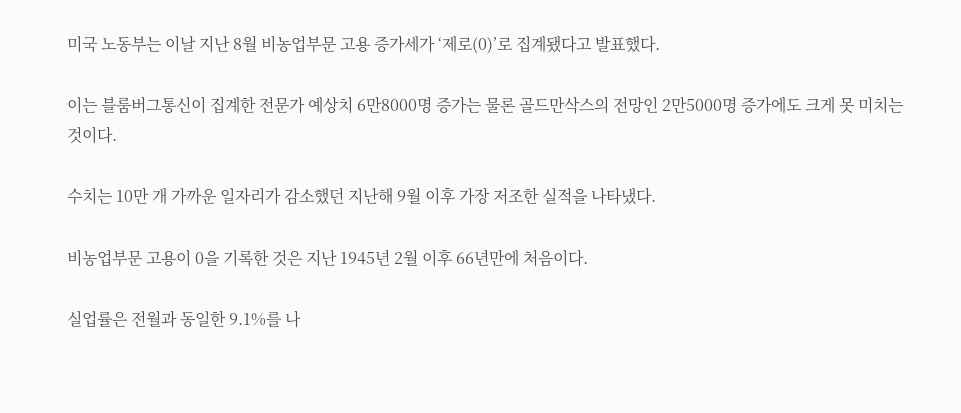미국 노동부는 이날 지난 8월 비농업부문 고용 증가세가 ‘제로(0)’로 집계됐다고 발표했다.

이는 블룸버그통신이 집계한 전문가 예상치 6만8000명 증가는 물론 골드만삭스의 전망인 2만5000명 증가에도 크게 못 미치는 것이다.

수치는 10만 개 가까운 일자리가 감소했던 지난해 9월 이후 가장 저조한 실적을 나타냈다.

비농업부문 고용이 0을 기록한 것은 지난 1945년 2월 이후 66년만에 처음이다.

실업률은 전월과 동일한 9.1%를 나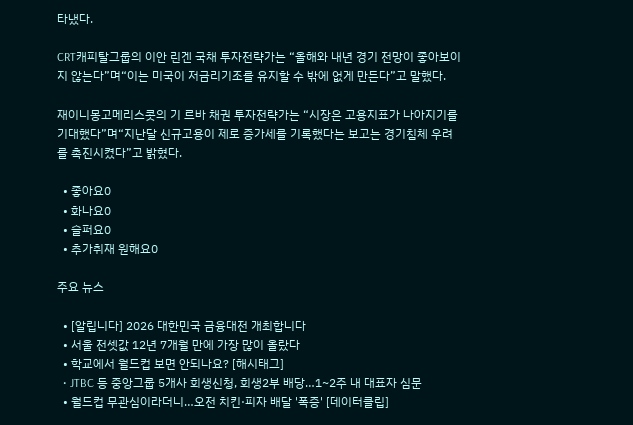타냈다.

CRT캐피탈그룹의 이안 린겐 국채 투자전략가는 “올해와 내년 경기 전망이 좋아보이지 않는다”며“이는 미국이 저금리기조를 유지할 수 밖에 없게 만든다”고 말했다.

재이니몽고메리스콧의 기 르바 채권 투자전략가는 “시장은 고용지표가 나아지기를 기대했다”며“지난달 신규고용이 제로 증가세를 기록했다는 보고는 경기침체 우려를 촉진시켰다”고 밝혔다.

  • 좋아요0
  • 화나요0
  • 슬퍼요0
  • 추가취재 원해요0

주요 뉴스

  • [알립니다] 2026 대한민국 금융대전 개최합니다
  • 서울 전셋값 12년 7개월 만에 가장 많이 올랐다
  • 학교에서 월드컵 보면 안되나요? [해시태그]
  • JTBC 등 중앙그룹 5개사 회생신청, 회생2부 배당…1~2주 내 대표자 심문
  • 월드컵 무관심이라더니…오전 치킨·피자 배달 '폭증' [데이터클립]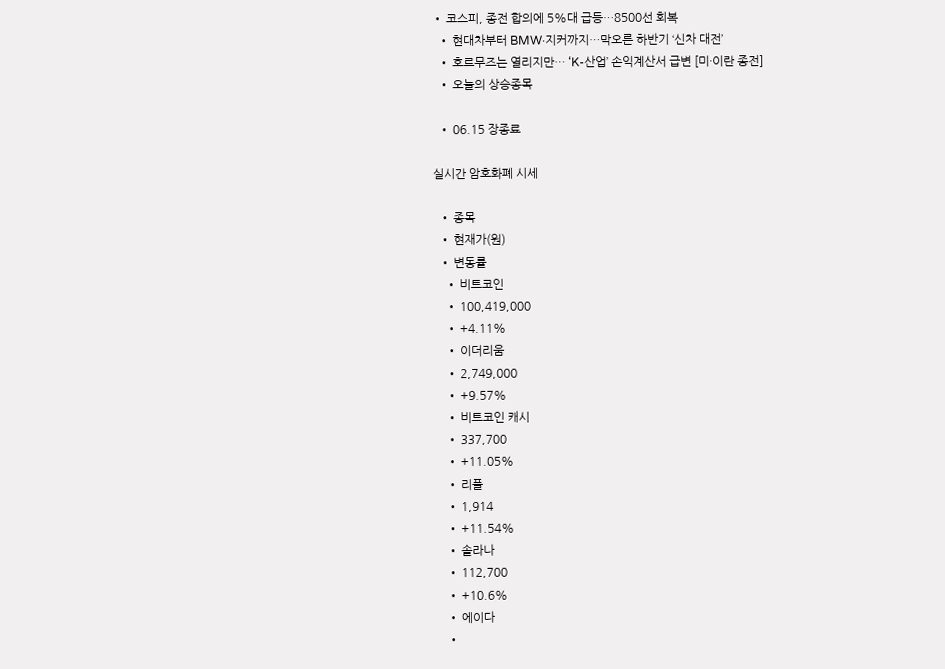• 코스피, 종전 합의에 5%대 급등…8500선 회복
  • 현대차부터 BMW·지커까지…막오른 하반기 ‘신차 대전’
  • 호르무즈는 열리지만… ‘K-산업’ 손익계산서 급변 [미·이란 종전]
  • 오늘의 상승종목

  • 06.15 장종료

실시간 암호화폐 시세

  • 종목
  • 현재가(원)
  • 변동률
    • 비트코인
    • 100,419,000
    • +4.11%
    • 이더리움
    • 2,749,000
    • +9.57%
    • 비트코인 캐시
    • 337,700
    • +11.05%
    • 리플
    • 1,914
    • +11.54%
    • 솔라나
    • 112,700
    • +10.6%
    • 에이다
    •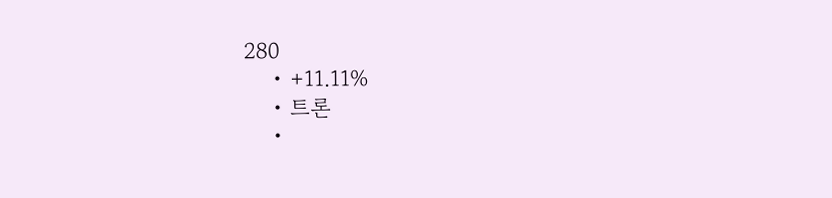280
    • +11.11%
    • 트론
    •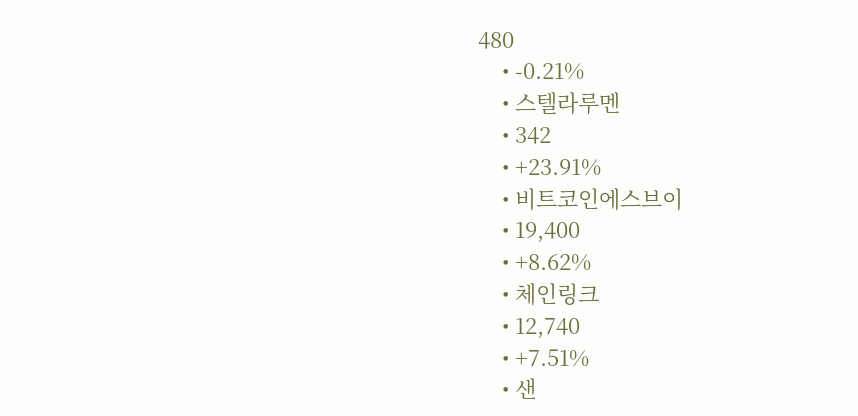480
    • -0.21%
    • 스텔라루멘
    • 342
    • +23.91%
    • 비트코인에스브이
    • 19,400
    • +8.62%
    • 체인링크
    • 12,740
    • +7.51%
    • 샌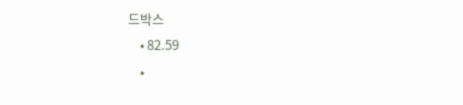드박스
    • 82.59
    •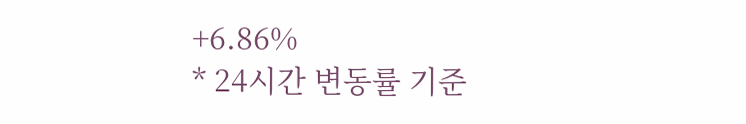+6.86%
* 24시간 변동률 기준